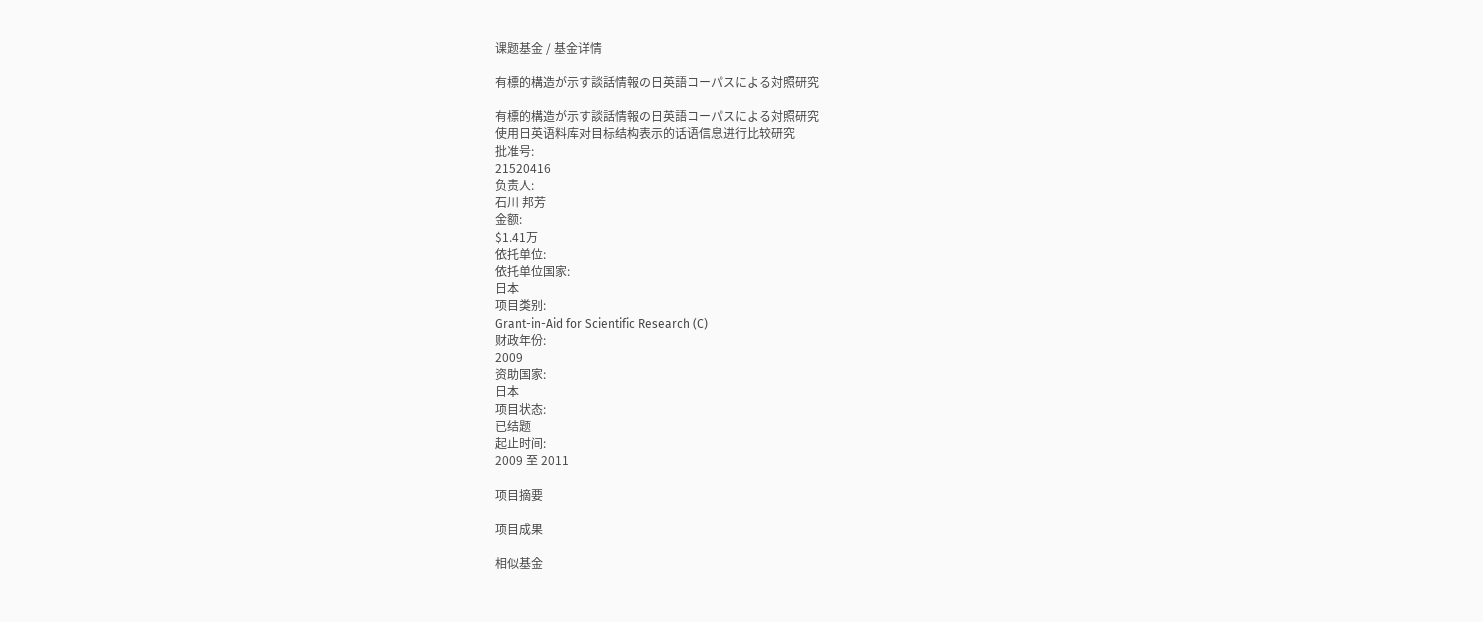课题基金 / 基金详情

有標的構造が示す談話情報の日英語コーパスによる対照研究

有標的構造が示す談話情報の日英語コーパスによる対照研究
使用日英语料库对目标结构表示的话语信息进行比较研究
批准号:
21520416
负责人:
石川 邦芳
金额:
$1.41万
依托单位:
依托单位国家:
日本
项目类别:
Grant-in-Aid for Scientific Research (C)
财政年份:
2009
资助国家:
日本
项目状态:
已结题
起止时间:
2009 至 2011

项目摘要

项目成果

相似基金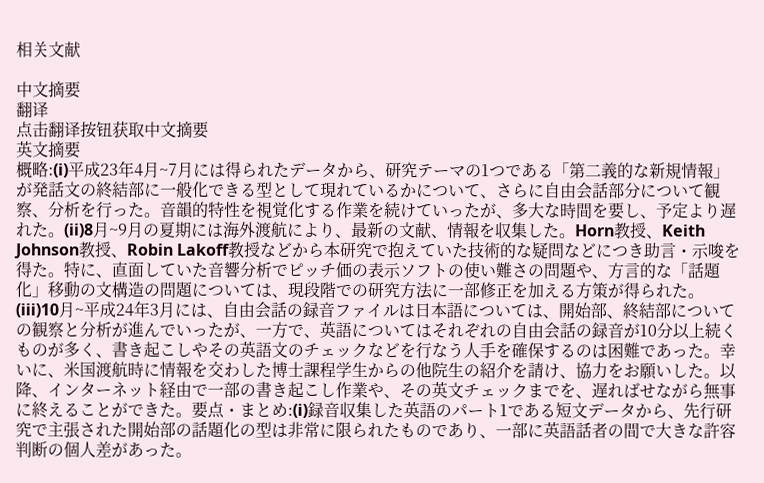相关文献

中文摘要
翻译
点击翻译按钮获取中文摘要
英文摘要
概略:(i)平成23年4月~7月には得られたデータから、研究テーマの1つである「第二義的な新規情報」が発話文の終結部に一般化できる型として現れているかについて、さらに自由会話部分について観察、分析を行った。音韻的特性を視覚化する作業を続けていったが、多大な時間を要し、予定より遅れた。(ii)8月~9月の夏期には海外渡航により、最新の文献、情報を収集した。Horn教授、Keith Johnson教授、Robin Lakoff教授などから本研究で抱えていた技術的な疑問などにつき助言・示唆を得た。特に、直面していた音響分析でピッチ価の表示ソフトの使い難さの問題や、方言的な「話題化」移動の文構造の問題については、現段階での研究方法に一部修正を加える方策が得られた。(iii)10月~平成24年3月には、自由会話の録音ファイルは日本語については、開始部、終結部についての観察と分析が進んでいったが、一方で、英語についてはそれぞれの自由会話の録音が10分以上続くものが多く、書き起こしやその英語文のチェックなどを行なう人手を確保するのは困難であった。幸いに、米国渡航時に情報を交わした博士課程学生からの他院生の紹介を請け、協力をお願いした。以降、インターネット経由で一部の書き起こし作業や、その英文チェックまでを、遅ればせながら無事に終えることができた。要点・まとめ:(i)録音収集した英語のパート1である短文データから、先行研究で主張された開始部の話題化の型は非常に限られたものであり、一部に英語話者の間で大きな許容判断の個人差があった。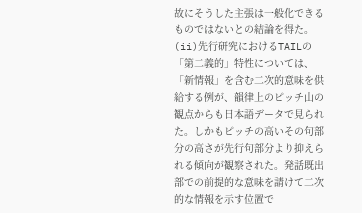故にそうした主張は一般化できるものではないとの結論を得た。(ii)先行研究におけるTAILの「第二義的」特性については、「新情報」を含む二次的意味を供給する例が、韻律上のピッチ山の観点からも日本語データで見られた。しかもピッチの高いその句部分の高さが先行句部分より抑えられる傾向が観察された。発話既出部での前提的な意味を請けて二次的な情報を示す位置で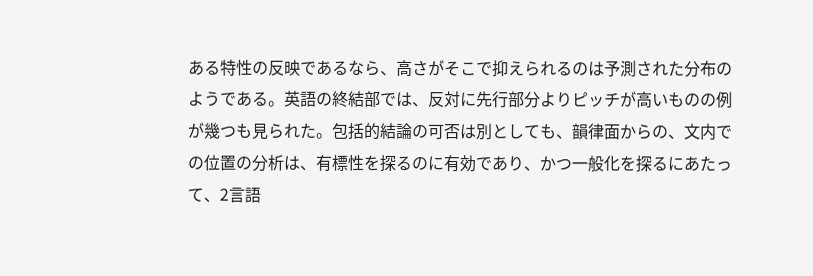ある特性の反映であるなら、高さがそこで抑えられるのは予測された分布のようである。英語の終結部では、反対に先行部分よりピッチが高いものの例が幾つも見られた。包括的結論の可否は別としても、韻律面からの、文内での位置の分析は、有標性を探るのに有効であり、かつ一般化を探るにあたって、2言語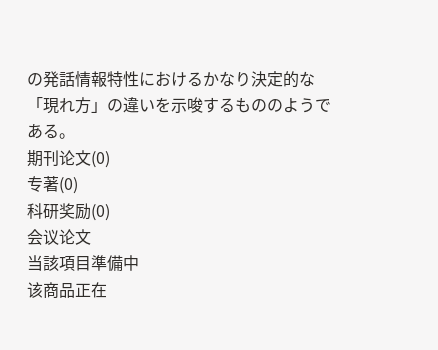の発話情報特性におけるかなり決定的な「現れ方」の違いを示唆するもののようである。
期刊论文(0)
专著(0)
科研奖励(0)
会议论文
当該項目準備中
该商品正在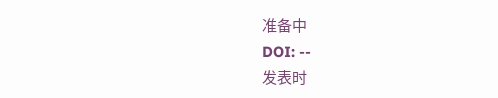准备中
DOI: --
发表时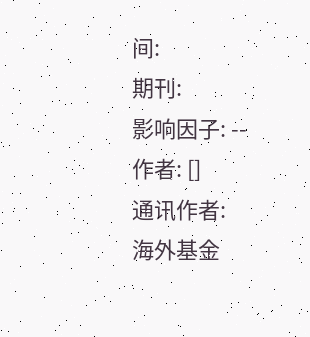间:
期刊:
影响因子: --
作者: []
通讯作者:
海外基金